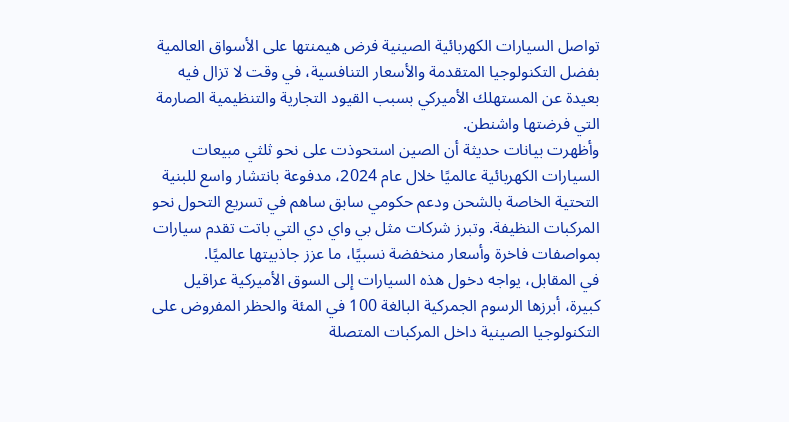تواصل السيارات الكهربائية الصينية فرض هيمنتها على الأسواق العالمية بفضل التكنولوجيا المتقدمة والأسعار التنافسية، في وقت لا تزال فيه بعيدة عن المستهلك الأميركي بسبب القيود التجارية والتنظيمية الصارمة التي فرضتها واشنطن.
وأظهرت بيانات حديثة أن الصين استحوذت على نحو ثلثي مبيعات السيارات الكهربائية عالميًا خلال عام 2024، مدفوعة بانتشار واسع للبنية التحتية الخاصة بالشحن ودعم حكومي سابق ساهم في تسريع التحول نحو المركبات النظيفة. وتبرز شركات مثل بي واي دي التي باتت تقدم سيارات بمواصفات فاخرة وأسعار منخفضة نسبيًا، ما عزز جاذبيتها عالميًا.
في المقابل، يواجه دخول هذه السيارات إلى السوق الأميركية عراقيل كبيرة، أبرزها الرسوم الجمركية البالغة 100 في المئة والحظر المفروض على التكنولوجيا الصينية داخل المركبات المتصلة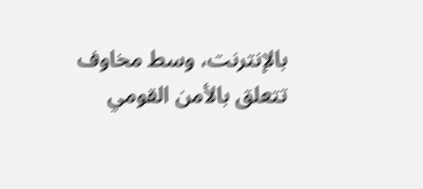بالإنترنت، وسط مخاوف تتعلق بالأمن القومي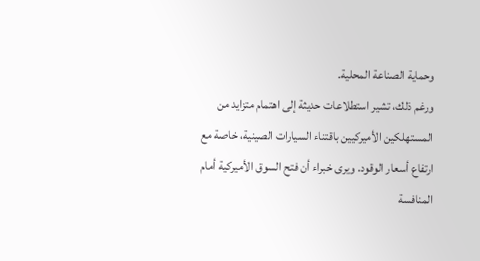وحماية الصناعة المحلية.
ورغم ذلك، تشير استطلاعات حديثة إلى اهتمام متزايد من المستهلكين الأميركيين باقتناء السيارات الصينية، خاصة مع ارتفاع أسعار الوقود. ويرى خبراء أن فتح السوق الأميركية أمام المنافسة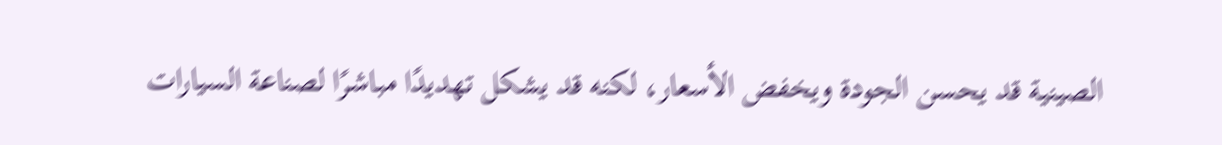الصينية قد يحسن الجودة ويخفض الأسعار، لكنه قد يشكل تهديدًا مباشرًا لصناعة السيارات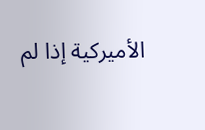الأميركية إذا لم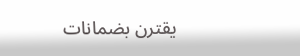يقترن بضمانات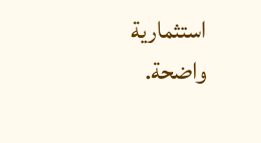استثمارية واضحة.